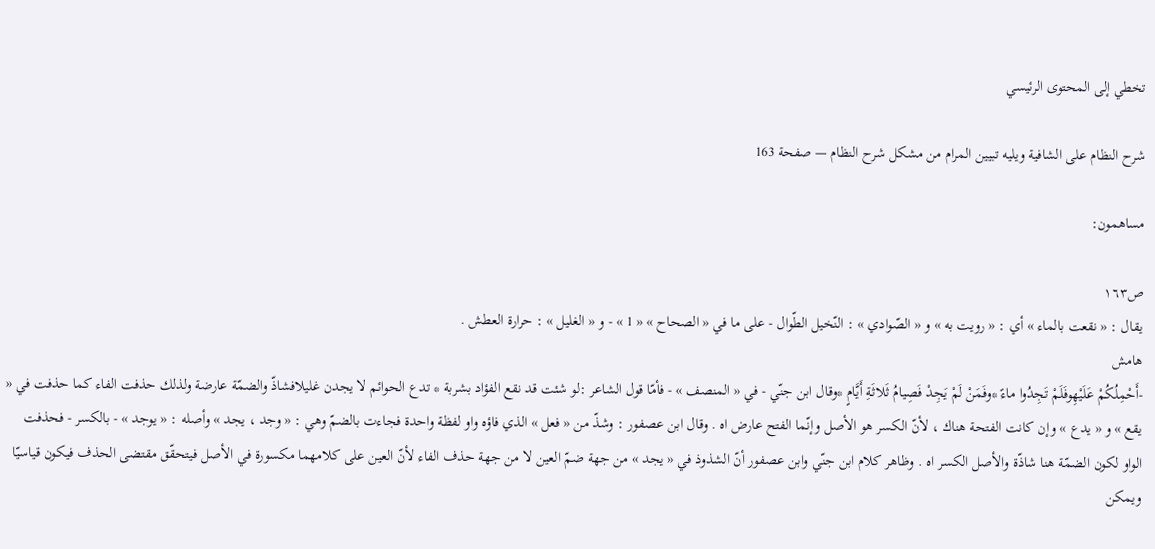تخطي إلى المحتوى الرئيسي

شرح النظام على الشافية ويليه تبيين المرام من مشكل شرح النظام — صفحة 163

مساهمون:

ص١٦٣
يقال : « نقعت بالماء » أي : « رويت به » و « الصّوادي » : النّخيل الطّوال - على ما في « الصحاح » « 1 » - و « الغليل » : حرارة العطش .
هامش
-أَحْمِلُكُمْ عَلَيْهِوفَلَمْ تَجِدُوا ماءً *وفَمَنْ لَمْ يَجِدْ فَصِيامُ ثَلاثَةِ أَيَّامٍ *وقال ابن جنّي - في « المنصف » - فأمّا قول الشاعر :لو شئت قد نقع الفؤاد بشربة * تدع الحوائم لا يجدن غليلافشاذّ والضمّة عارضة ولذلك حذفت الفاء كما حذفت في « يقع » و « يدع » وإن كانت الفتحة هناك ، لأنّ الكسر هو الأصل وإنّما الفتح عارض اه . وقال ابن عصفور : وشذّ من « فعل » الذي فاؤه واو لفظة واحدة فجاءت بالضمّ وهي : « وجد ، يجد » وأصله : « يوجد » - بالكسر - فحذفت الواو لكون الضمّة هنا شاذّة والأصل الكسر اه . وظاهر كلام ابن جنّي وابن عصفور أنّ الشذوذ في « يجد » من جهة ضمّ العين لا من جهة حذف الفاء لأنّ العين على كلامهما مكسورة في الأصل فيتحقّق مقتضى الحذف فيكون قياسيّا ويمكن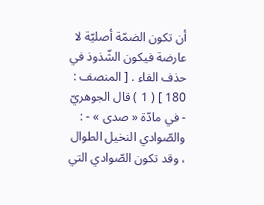أن تكون الضمّة أصليّة لا عارضة فيكون الشّذوذ في حذف الفاء . [ المنصف : 180 ] ( 1 ) قال الجوهريّ - في مادّة « صدى » - : والصّوادي النخيل الطوال ، وقد تكون الصّوادي التي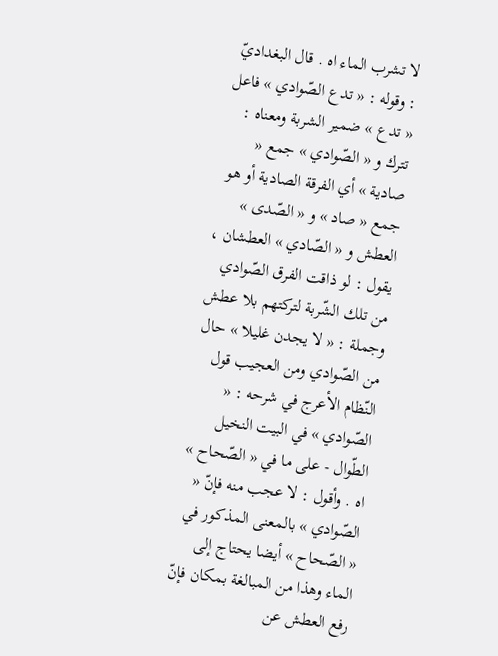لا تشرب الماء اه . قال البغداديّ : وقوله : « تدع الصّوادي » فاعل « تدع » ضمير الشربة ومعناه : تترك و « الصّوادي » جمع « صادية » أي الفرقة الصادية أو هو جمع « صاد » و « الصّدى » العطش و « الصّادي » العطشان ، يقول : لو ذاقت الفرق الصّوادي من تلك الشّربة لتركتهم بلا عطش وجملة : « لا يجدن غليلا » حال من الصّوادي ومن العجيب قول النّظام الأعرج في شرحه : « الصّوادي » في البيت النخيل الطّوال - على ما في « الصّحاح » اه . وأقول : لا عجب منه فإنّ « الصّوادي » بالمعنى المذكور في « الصّحاح » أيضا يحتاج إلى الماء وهذا من المبالغة بمكان فإنّ رفع العطش عن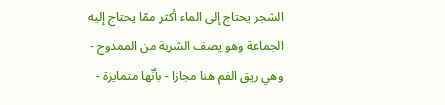الشجر يحتاج إلى الماء أكثر ممّا يحتاج إليه الجماعة وهو يصف الشربة من الممدوح - وهي ريق الفم هنا مجازا - بأنّها متمايزة -